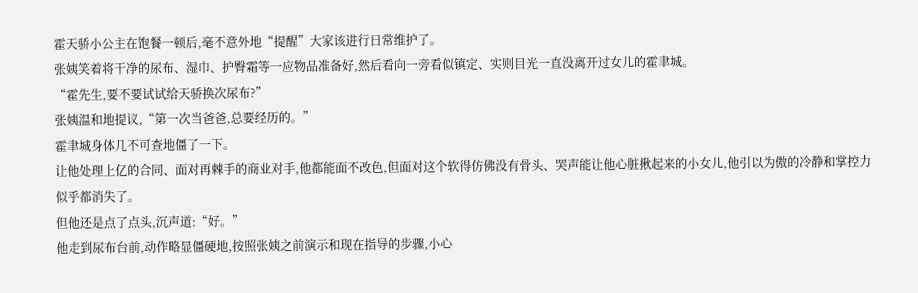霍天骄小公主在饱餐一顿后,毫不意外地“提醒”大家该进行日常维护了。
张姨笑着将干净的尿布、湿巾、护臀霜等一应物品准备好,然后看向一旁看似镇定、实则目光一直没离开过女儿的霍聿城。
“霍先生,要不要试试给天骄换次尿布?”
张姨温和地提议,“第一次当爸爸,总要经历的。”
霍聿城身体几不可查地僵了一下。
让他处理上亿的合同、面对再棘手的商业对手,他都能面不改色,但面对这个软得仿佛没有骨头、哭声能让他心脏揪起来的小女儿,他引以为傲的冷静和掌控力似乎都消失了。
但他还是点了点头,沉声道:“好。”
他走到尿布台前,动作略显僵硬地,按照张姨之前演示和现在指导的步骤,小心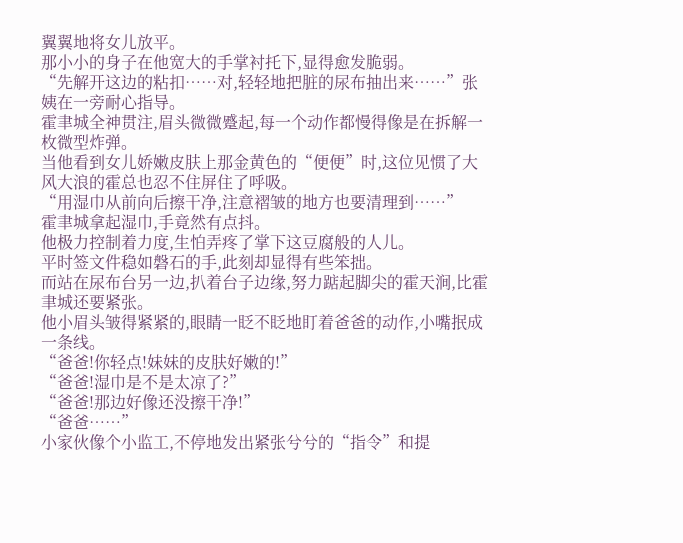翼翼地将女儿放平。
那小小的身子在他宽大的手掌衬托下,显得愈发脆弱。
“先解开这边的粘扣……对,轻轻地把脏的尿布抽出来……”张姨在一旁耐心指导。
霍聿城全神贯注,眉头微微蹙起,每一个动作都慢得像是在拆解一枚微型炸弹。
当他看到女儿娇嫩皮肤上那金黄色的“便便”时,这位见惯了大风大浪的霍总也忍不住屏住了呼吸。
“用湿巾从前向后擦干净,注意褶皱的地方也要清理到……”
霍聿城拿起湿巾,手竟然有点抖。
他极力控制着力度,生怕弄疼了掌下这豆腐般的人儿。
平时签文件稳如磐石的手,此刻却显得有些笨拙。
而站在尿布台另一边,扒着台子边缘,努力踮起脚尖的霍天涧,比霍聿城还要紧张。
他小眉头皱得紧紧的,眼睛一眨不眨地盯着爸爸的动作,小嘴抿成一条线。
“爸爸!你轻点!妹妹的皮肤好嫩的!”
“爸爸!湿巾是不是太凉了?”
“爸爸!那边好像还没擦干净!”
“爸爸……”
小家伙像个小监工,不停地发出紧张兮兮的“指令”和提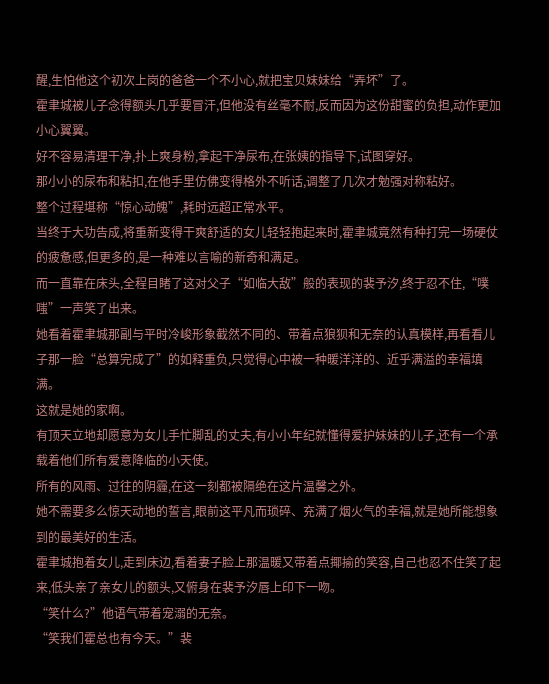醒,生怕他这个初次上岗的爸爸一个不小心,就把宝贝妹妹给“弄坏”了。
霍聿城被儿子念得额头几乎要冒汗,但他没有丝毫不耐,反而因为这份甜蜜的负担,动作更加小心翼翼。
好不容易清理干净,扑上爽身粉,拿起干净尿布,在张姨的指导下,试图穿好。
那小小的尿布和粘扣,在他手里仿佛变得格外不听话,调整了几次才勉强对称粘好。
整个过程堪称“惊心动魄”,耗时远超正常水平。
当终于大功告成,将重新变得干爽舒适的女儿轻轻抱起来时,霍聿城竟然有种打完一场硬仗的疲惫感,但更多的,是一种难以言喻的新奇和满足。
而一直靠在床头,全程目睹了这对父子“如临大敌”般的表现的裴予汐,终于忍不住,“噗嗤”一声笑了出来。
她看着霍聿城那副与平时冷峻形象截然不同的、带着点狼狈和无奈的认真模样,再看看儿子那一脸“总算完成了”的如释重负,只觉得心中被一种暖洋洋的、近乎满溢的幸福填满。
这就是她的家啊。
有顶天立地却愿意为女儿手忙脚乱的丈夫,有小小年纪就懂得爱护妹妹的儿子,还有一个承载着他们所有爱意降临的小天使。
所有的风雨、过往的阴霾,在这一刻都被隔绝在这片温馨之外。
她不需要多么惊天动地的誓言,眼前这平凡而琐碎、充满了烟火气的幸福,就是她所能想象到的最美好的生活。
霍聿城抱着女儿,走到床边,看着妻子脸上那温暖又带着点揶揄的笑容,自己也忍不住笑了起来,低头亲了亲女儿的额头,又俯身在裴予汐唇上印下一吻。
“笑什么?”他语气带着宠溺的无奈。
“笑我们霍总也有今天。”裴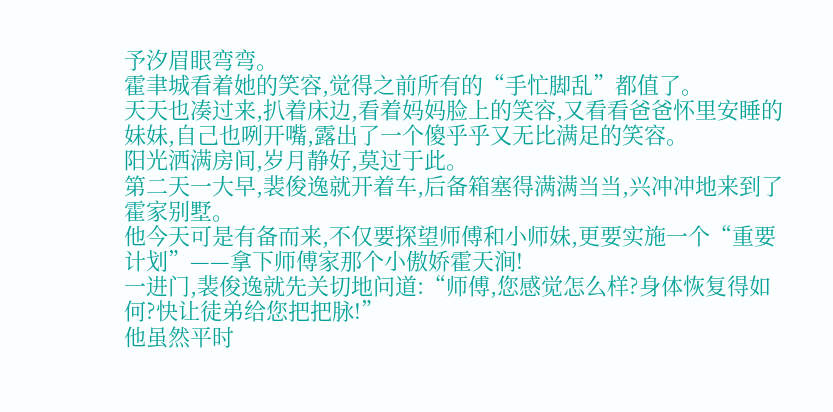予汐眉眼弯弯。
霍聿城看着她的笑容,觉得之前所有的“手忙脚乱”都值了。
天天也凑过来,扒着床边,看着妈妈脸上的笑容,又看看爸爸怀里安睡的妹妹,自己也咧开嘴,露出了一个傻乎乎又无比满足的笑容。
阳光洒满房间,岁月静好,莫过于此。
第二天一大早,裴俊逸就开着车,后备箱塞得满满当当,兴冲冲地来到了霍家别墅。
他今天可是有备而来,不仅要探望师傅和小师妹,更要实施一个“重要计划”——拿下师傅家那个小傲娇霍天涧!
一进门,裴俊逸就先关切地问道:“师傅,您感觉怎么样?身体恢复得如何?快让徒弟给您把把脉!”
他虽然平时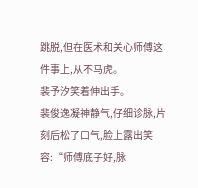跳脱,但在医术和关心师傅这件事上,从不马虎。
裴予汐笑着伸出手。
裴俊逸凝神静气,仔细诊脉,片刻后松了口气,脸上露出笑容:“师傅底子好,脉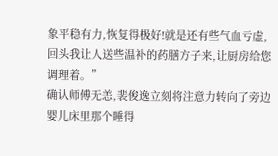象平稳有力,恢复得极好!就是还有些气血亏虚,回头我让人送些温补的药膳方子来,让厨房给您调理着。”
确认师傅无恙,裴俊逸立刻将注意力转向了旁边婴儿床里那个睡得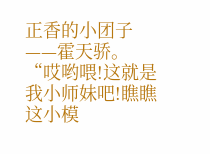正香的小团子——霍天骄。
“哎哟喂!这就是我小师妹吧!瞧瞧这小模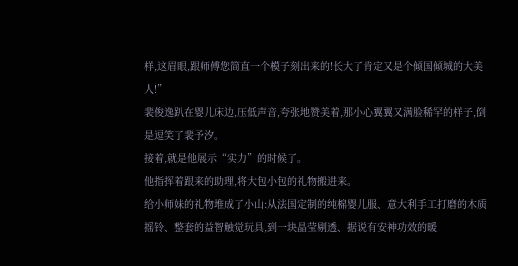样,这眉眼,跟师傅您简直一个模子刻出来的!长大了肯定又是个倾国倾城的大美人!”
裴俊逸趴在婴儿床边,压低声音,夸张地赞美着,那小心翼翼又满脸稀罕的样子,倒是逗笑了裴予汐。
接着,就是他展示“实力”的时候了。
他指挥着跟来的助理,将大包小包的礼物搬进来。
给小师妹的礼物堆成了小山:从法国定制的纯棉婴儿服、意大利手工打磨的木质摇铃、整套的益智触觉玩具,到一块晶莹剔透、据说有安神功效的暖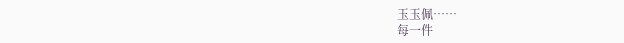玉玉佩……
每一件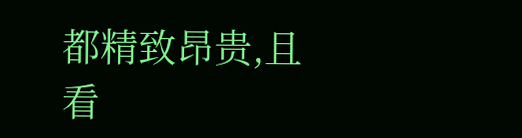都精致昂贵,且看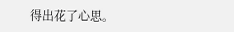得出花了心思。